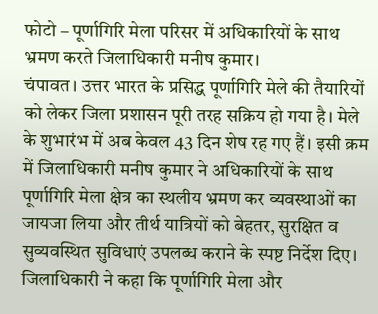फोटो – पूर्णागिरि मेला परिसर में अधिकारियों के साथ भ्रमण करते जिलाधिकारी मनीष कुमार।
चंपावत। उत्तर भारत के प्रसिद्ध पूर्णागिरि मेले की तैयारियों को लेकर जिला प्रशासन पूरी तरह सक्रिय हो गया है। मेले के शुभारंभ में अब केवल 43 दिन शेष रह गए हैं। इसी क्रम में जिलाधिकारी मनीष कुमार ने अधिकारियों के साथ पूर्णागिरि मेला क्षेत्र का स्थलीय भ्रमण कर व्यवस्थाओं का जायजा लिया और तीर्थ यात्रियों को बेहतर, सुरक्षित व सुव्यवस्थित सुविधाएं उपलब्ध कराने के स्पष्ट निर्देश दिए। जिलाधिकारी ने कहा कि पूर्णागिरि मेला और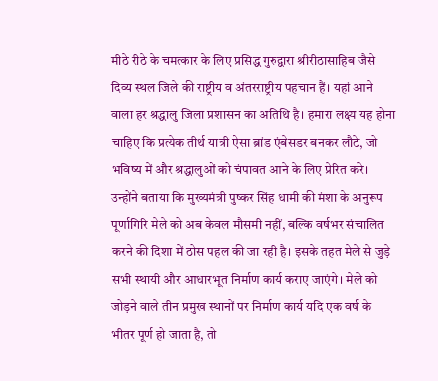मीठे रीठे के चमत्कार के लिए प्रसिद्ध गुरुद्वारा श्रीरीठासाहिब जैसे दिव्य स्थल जिले की राष्ट्रीय व अंतरराष्ट्रीय पहचान हैं। यहां आने वाला हर श्रद्धालु जिला प्रशासन का अतिथि है। हमारा लक्ष्य यह होना चाहिए कि प्रत्येक तीर्थ यात्री ऐसा ब्रांड एंबेसडर बनकर लौटे, जो भविष्य में और श्रद्धालुओं को चंपावत आने के लिए प्रेरित करे।
उन्होंने बताया कि मुख्यमंत्री पुष्कर सिंह धामी की मंशा के अनुरूप पूर्णागिरि मेले को अब केवल मौसमी नहीं, बल्कि वर्षभर संचालित करने की दिशा में ठोस पहल की जा रही है। इसके तहत मेले से जुड़े सभी स्थायी और आधारभूत निर्माण कार्य कराए जाएंगे। मेले को जोड़ने वाले तीन प्रमुख स्थानों पर निर्माण कार्य यदि एक वर्ष के भीतर पूर्ण हो जाता है, तो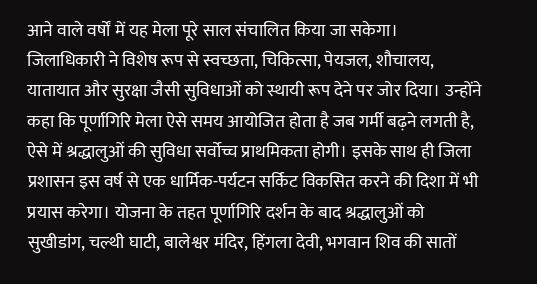आने वाले वर्षों में यह मेला पूरे साल संचालित किया जा सकेगा।
जिलाधिकारी ने विशेष रूप से स्वच्छता, चिकित्सा, पेयजल, शौचालय, यातायात और सुरक्षा जैसी सुविधाओं को स्थायी रूप देने पर जोर दिया। उन्होंने कहा कि पूर्णागिरि मेला ऐसे समय आयोजित होता है जब गर्मी बढ़ने लगती है, ऐसे में श्रद्धालुओं की सुविधा सर्वोच्च प्राथमिकता होगी। इसके साथ ही जिला प्रशासन इस वर्ष से एक धार्मिक-पर्यटन सर्किट विकसित करने की दिशा में भी प्रयास करेगा। योजना के तहत पूर्णागिरि दर्शन के बाद श्रद्धालुओं को सुखीडांग, चल्थी घाटी, बालेश्वर मंदिर, हिंगला देवी, भगवान शिव की सातों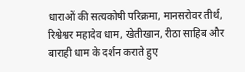धाराओं की सत्यकोषी परिक्रमा, मानसरोवर तीर्थ, रिश्वेश्वर महादेव धाम, खेतीखान, रीठा साहिब और बाराही धाम के दर्शन कराते हुए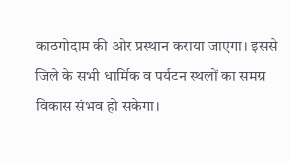काठगोदाम की ओर प्रस्थान कराया जाएगा। इससे जिले के सभी धार्मिक व पर्यटन स्थलों का समग्र विकास संभव हो सकेगा।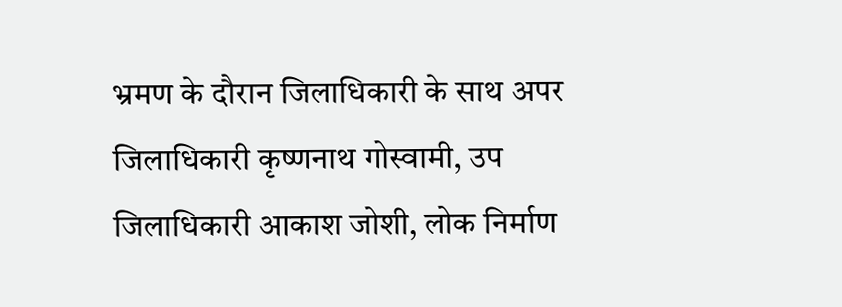भ्रमण के दौरान जिलाधिकारी के साथ अपर जिलाधिकारी कृष्णनाथ गोस्वामी, उप जिलाधिकारी आकाश जोशी, लोक निर्माण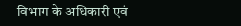विभाग के अधिकारी एवं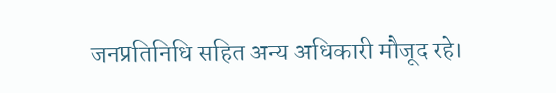जनप्रतिनिधि सहित अन्य अधिकारी मौजूद रहे।